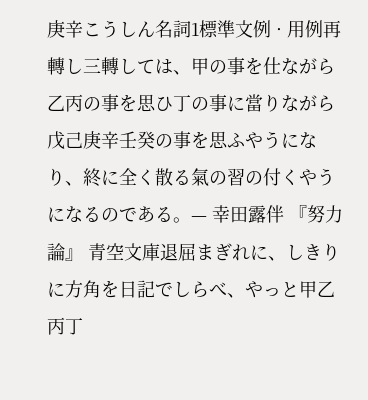庚辛こうしん名詞1標準文例 · 用例再轉し三轉しては、甲の事を仕ながら乙丙の事を思ひ丁の事に當りながら戊己庚辛壬癸の事を思ふやうになり、終に全く散る氣の習の付くやうになるのである。— 幸田露伴 『努力論』 青空文庫退屈まぎれに、しきりに方角を日記でしらべ、やっと甲乙丙丁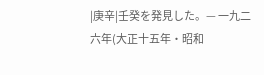|庚辛|壬癸を発見した。— 一九二六年(大正十五年・昭和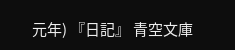元年) 『日記』 青空文庫